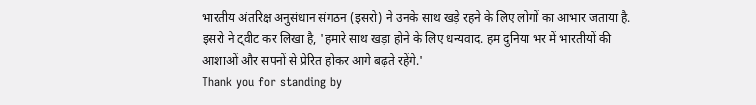भारतीय अंतरिक्ष अनुसंधान संगठन (इसरो) ने उनके साथ खड़े रहने के लिए लोगों का आभार जताया है. इसरो ने ट्वीट कर लिखा है, 'हमारे साथ खड़ा होने के लिए धन्यवाद. हम दुनिया भर में भारतीयों की आशाओं और सपनों से प्रेरित होकर आगे बढ़ते रहेंगे.'
Thank you for standing by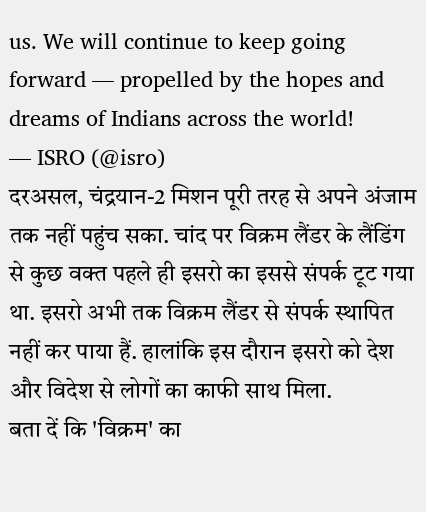us. We will continue to keep going forward — propelled by the hopes and dreams of Indians across the world!
— ISRO (@isro)
दरअसल, चंद्रयान-2 मिशन पूरी तरह से अपने अंजाम तक नहीं पहुंच सका. चांद पर विक्रम लैंडर के लैंडिंग से कुछ वक्त पहले ही इसरो का इससे संपर्क टूट गया था. इसरो अभी तक विक्रम लैंडर से संपर्क स्थापित नहीं कर पाया हैं. हालांकि इस दौरान इसरो को देश और विदेश से लोगों का काफी साथ मिला.
बता दें कि 'विक्रम' का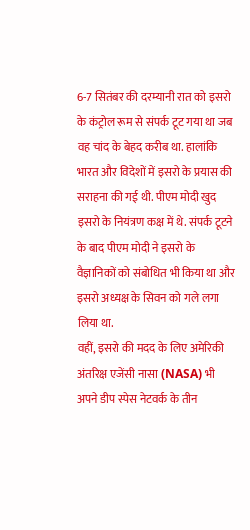6-7 सितंबर की दरम्यानी रात को इसरो के कंट्रोल रूम से संपर्क टूट गया था जब वह चांद के बेहद करीब था. हालांकि भारत और विदेशों में इसरो के प्रयास की सराहना की गई थी. पीएम मोदी खुद इसरो के नियंत्रण कक्ष में थे. संपर्क टूटने के बाद पीएम मोदी ने इसरो के वैज्ञानिकों को संबोधित भी किया था और इसरो अध्यक्ष के सिवन को गले लगा लिया था.
वहीं, इसरो की मदद के लिए अमेरिकी अंतरिक्ष एजेंसी नासा (NASA) भी अपने डीप स्पेस नेटवर्क के तीन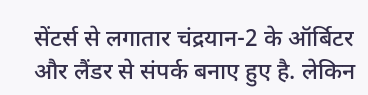सेंटर्स से लगातार चंद्रयान-2 के ऑर्बिटर और लैंडर से संपर्क बनाए हुए है. लेकिन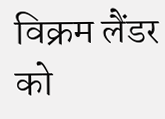विक्रम लैंडर को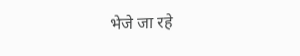भेजे जा रहे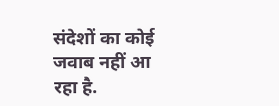संदेशों का कोई जवाब नहीं आ रहा है.